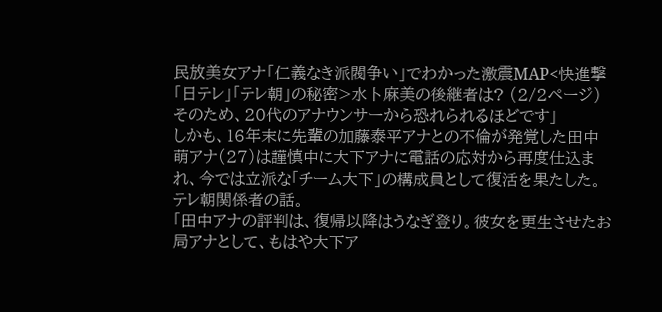民放美女アナ「仁義なき派閥争い」でわかった激震MAP<快進撃「日テレ」「テレ朝」の秘密>水卜麻美の後継者は? (2/2ページ)
そのため、20代のアナウンサーから恐れられるほどです」
しかも、16年末に先輩の加藤泰平アナとの不倫が発覚した田中萌アナ(27)は謹慎中に大下アナに電話の応対から再度仕込まれ、今では立派な「チーム大下」の構成員として復活を果たした。テレ朝関係者の話。
「田中アナの評判は、復帰以降はうなぎ登り。彼女を更生させたお局アナとして、もはや大下ア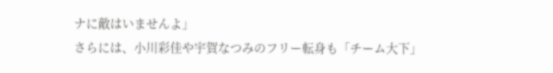ナに敵はいませんよ」
さらには、小川彩佳や宇賀なつみのフリー転身も「チーム大下」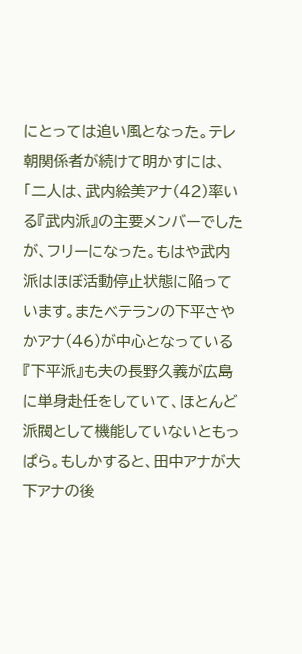にとっては追い風となった。テレ朝関係者が続けて明かすには、
「二人は、武内絵美アナ(42)率いる『武内派』の主要メンバーでしたが、フリーになった。もはや武内派はほぼ活動停止状態に陥っています。またベテランの下平さやかアナ(46)が中心となっている『下平派』も夫の長野久義が広島に単身赴任をしていて、ほとんど派閥として機能していないともっぱら。もしかすると、田中アナが大下アナの後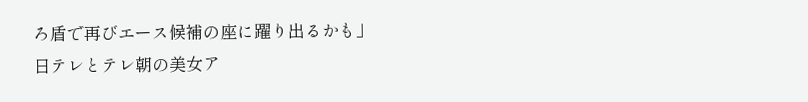ろ盾で再びエース候補の座に躍り出るかも」
日テレとテレ朝の美女ア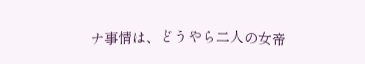ナ事情は、どうやら二人の女帝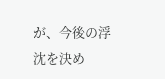が、今後の浮沈を決め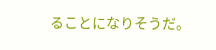ることになりそうだ。